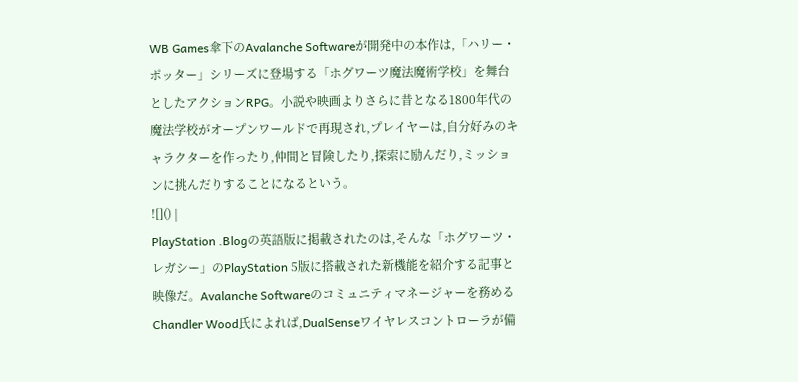WB Games傘下のAvalanche Softwareが開発中の本作は,「ハリー・ポッター」シリーズに登場する「ホグワーツ魔法魔術学校」を舞台としたアクションRPG。小説や映画よりさらに昔となる1800年代の魔法学校がオープンワールドで再現され,プレイヤーは,自分好みのキャラクターを作ったり,仲間と冒険したり,探索に励んだり,ミッションに挑んだりすることになるという。
![]() |
PlayStation .Blogの英語版に掲載されたのは,そんな「ホグワーツ・レガシー」のPlayStation 5版に搭載された新機能を紹介する記事と映像だ。Avalanche Softwareのコミュニティマネージャーを務めるChandler Wood氏によれば,DualSenseワイヤレスコントローラが備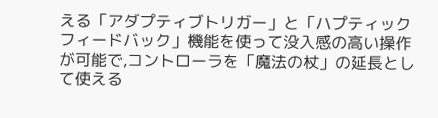える「アダプティブトリガー」と「ハプティックフィードバック」機能を使って没入感の高い操作が可能で,コントローラを「魔法の杖」の延長として使える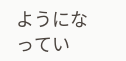ようになってい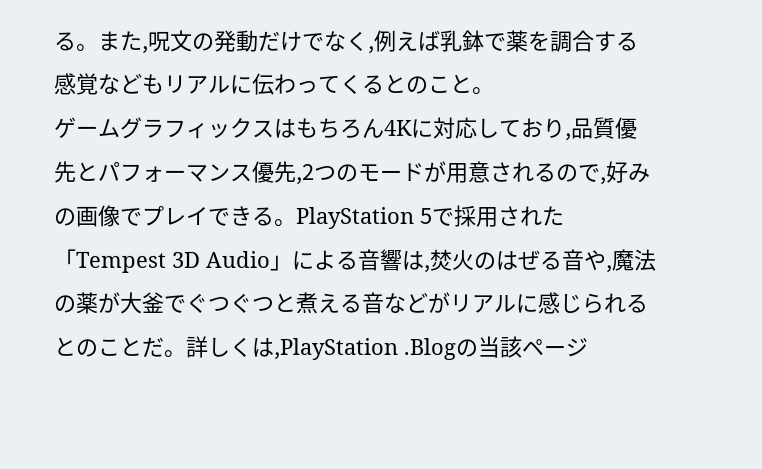る。また,呪文の発動だけでなく,例えば乳鉢で薬を調合する感覚などもリアルに伝わってくるとのこと。
ゲームグラフィックスはもちろん4Kに対応しており,品質優先とパフォーマンス優先,2つのモードが用意されるので,好みの画像でプレイできる。PlayStation 5で採用された「Tempest 3D Audio」による音響は,焚火のはぜる音や,魔法の薬が大釜でぐつぐつと煮える音などがリアルに感じられるとのことだ。詳しくは,PlayStation .Blogの当該ページ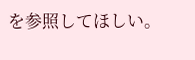を参照してほしい。